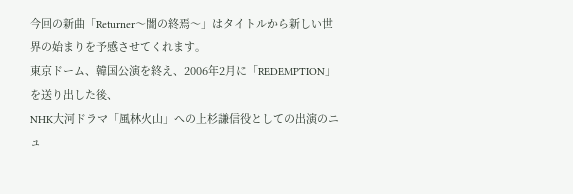今回の新曲「Returner〜闇の終焉〜」はタイトルから新しい世界の始まりを予感させてくれます。
東京ドーム、韓国公演を終え、2006年2月に「REDEMPTION」を送り出した後、
NHK大河ドラマ「風林火山」への上杉謙信役としての出演のニュ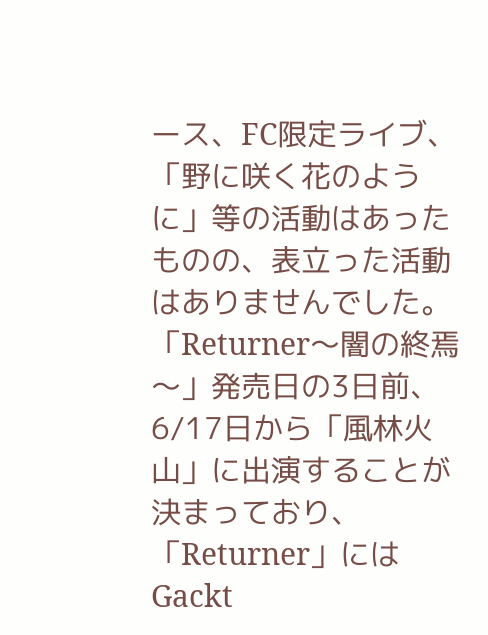ース、FC限定ライブ、「野に咲く花のように」等の活動はあったものの、表立った活動はありませんでした。
「Returner〜闇の終焉〜」発売日の3日前、6/17日から「風林火山」に出演することが決まっており、「Returner」にはGackt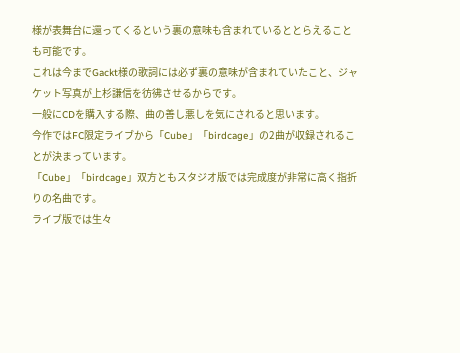様が表舞台に還ってくるという裏の意味も含まれているととらえることも可能です。
これは今までGackt様の歌詞には必ず裏の意味が含まれていたこと、ジャケット写真が上杉謙信を彷彿させるからです。
一般にCDを購入する際、曲の善し悪しを気にされると思います。
今作ではFC限定ライブから「Cube」「birdcage」の2曲が収録されることが決まっています。
「Cube」「birdcage」双方ともスタジオ版では完成度が非常に高く指折りの名曲です。
ライブ版では生々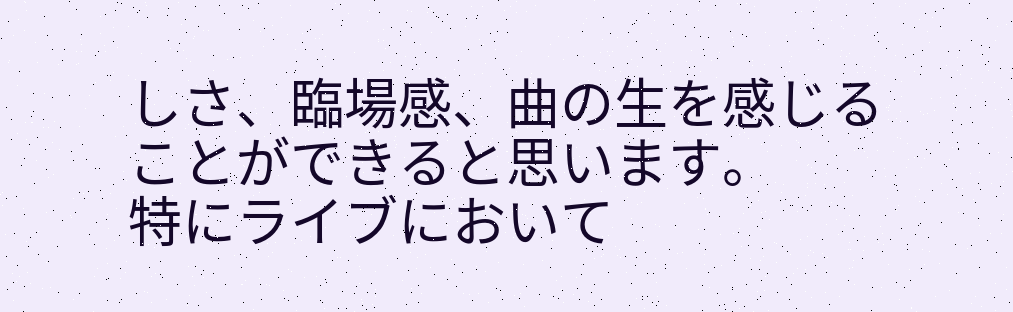しさ、臨場感、曲の生を感じることができると思います。
特にライブにおいて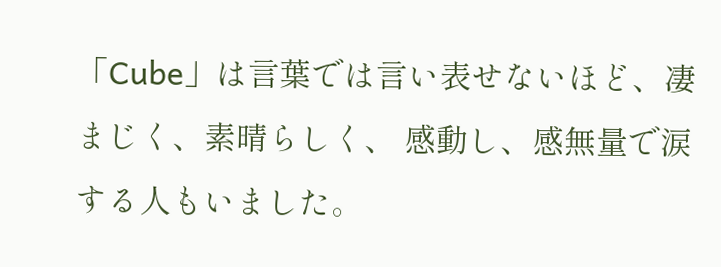「Cube」は言葉では言い表せないほど、凄まじく、素晴らしく、 感動し、感無量で涙する人もいました。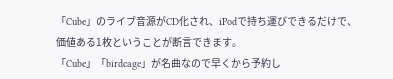「Cube」のライブ音源がCD化され、iPodで持ち運びできるだけで、価値ある1枚ということが断言できます。
「Cube」「birdcage」が名曲なので早くから予約し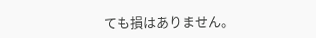ても損はありません。